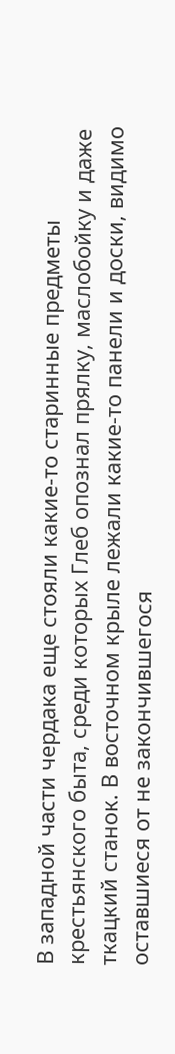В западной части чердака еще стояли какие-то старинные предметы крестьянского быта, среди которых Глеб опознал прялку, маслобойку и даже ткацкий станок. В восточном крыле лежали какие-то панели и доски, видимо оставшиеся от не закончившегося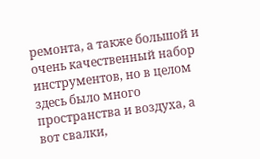ремонта, а также большой и очень качественный набор инструментов, но в целом здесь было много пространства и воздуха, а вот свалки,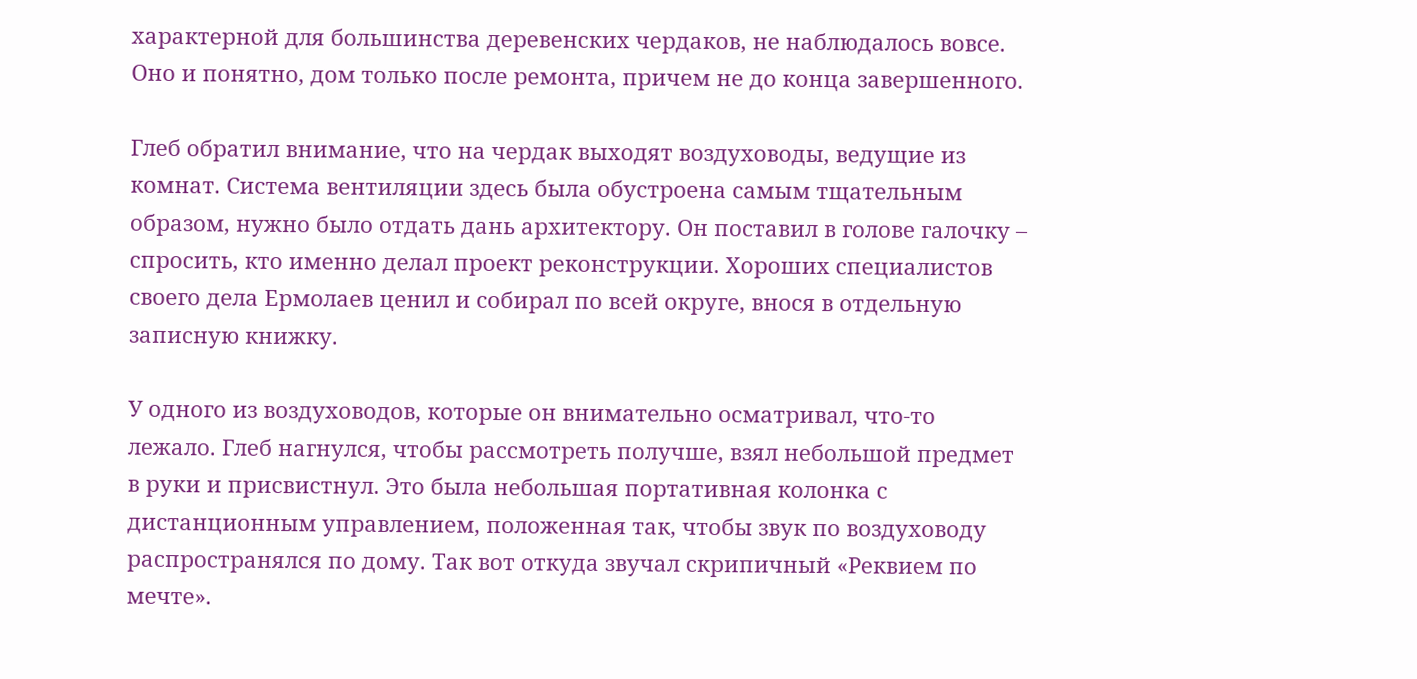характерной для большинства деревенских чердаков, не наблюдалось вовсе. Оно и понятно, дом только после ремонта, причем не до конца завершенного.

Глеб обратил внимание, что на чердак выходят воздуховоды, ведущие из комнат. Система вентиляции здесь была обустроена самым тщательным образом, нужно было отдать дань архитектору. Он поставил в голове галочку – спросить, кто именно делал проект реконструкции. Хороших специалистов своего дела Ермолаев ценил и собирал по всей округе, внося в отдельную записную книжку.

У одного из воздуховодов, которые он внимательно осматривал, что-то лежало. Глеб нагнулся, чтобы рассмотреть получше, взял небольшой предмет в руки и присвистнул. Это была небольшая портативная колонка с дистанционным управлением, положенная так, чтобы звук по воздуховоду распространялся по дому. Так вот откуда звучал скрипичный «Реквием по мечте».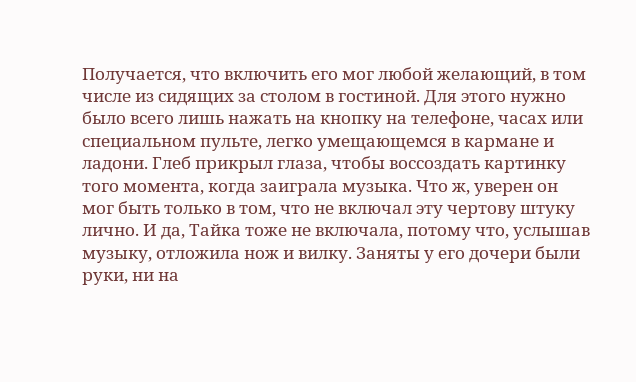Получается, что включить его мог любой желающий, в том числе из сидящих за столом в гостиной. Для этого нужно было всего лишь нажать на кнопку на телефоне, часах или специальном пульте, легко умещающемся в кармане и ладони. Глеб прикрыл глаза, чтобы воссоздать картинку того момента, когда заиграла музыка. Что ж, уверен он мог быть только в том, что не включал эту чертову штуку лично. И да, Тайка тоже не включала, потому что, услышав музыку, отложила нож и вилку. Заняты у его дочери были руки, ни на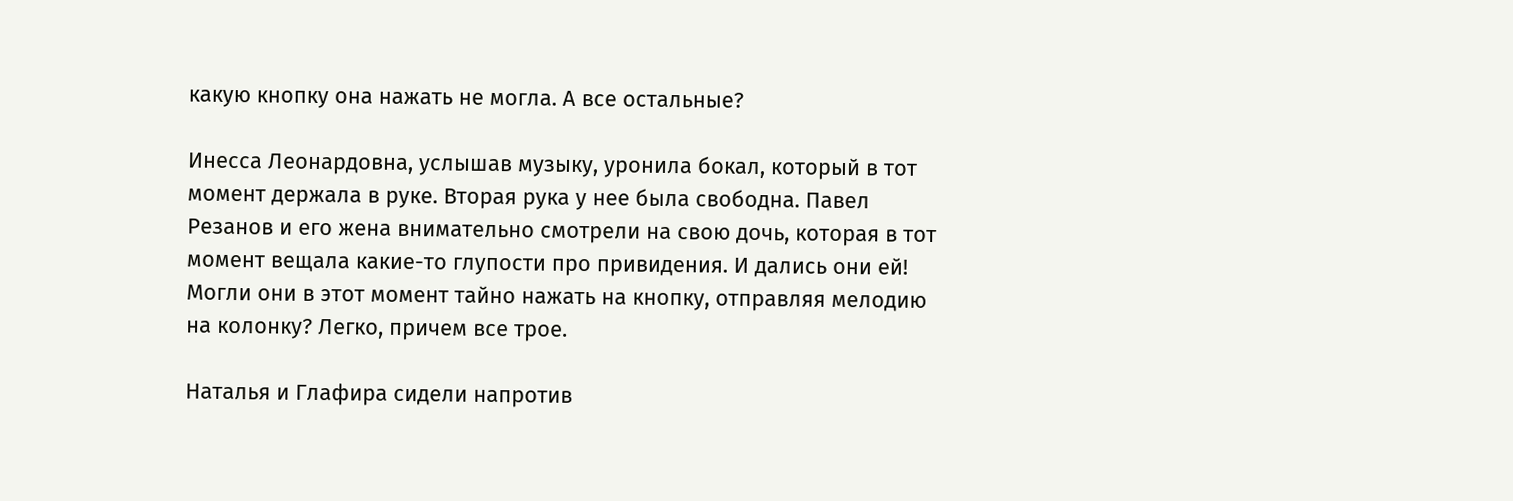какую кнопку она нажать не могла. А все остальные?

Инесса Леонардовна, услышав музыку, уронила бокал, который в тот момент держала в руке. Вторая рука у нее была свободна. Павел Резанов и его жена внимательно смотрели на свою дочь, которая в тот момент вещала какие-то глупости про привидения. И дались они ей! Могли они в этот момент тайно нажать на кнопку, отправляя мелодию на колонку? Легко, причем все трое.

Наталья и Глафира сидели напротив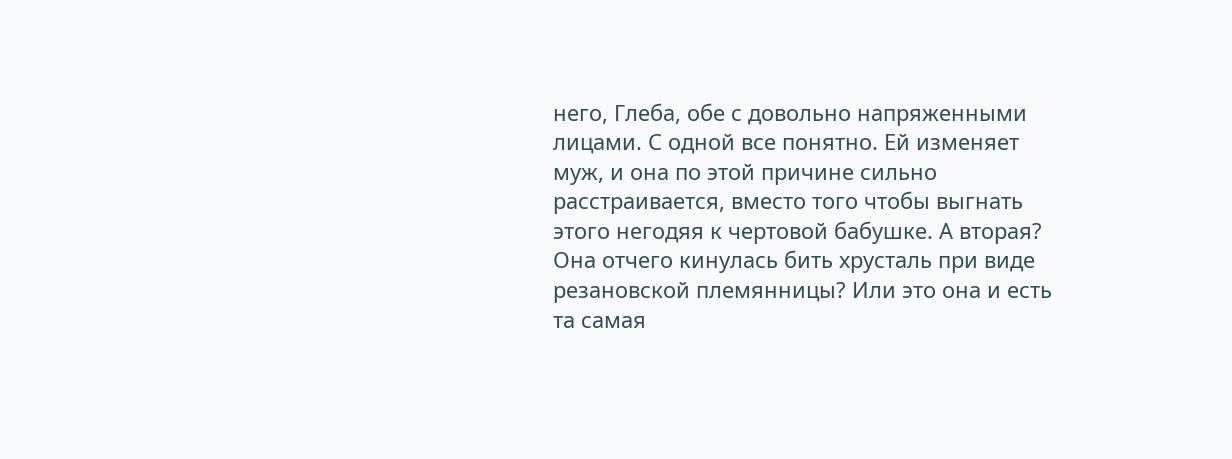него, Глеба, обе с довольно напряженными лицами. С одной все понятно. Ей изменяет муж, и она по этой причине сильно расстраивается, вместо того чтобы выгнать этого негодяя к чертовой бабушке. А вторая? Она отчего кинулась бить хрусталь при виде резановской племянницы? Или это она и есть та самая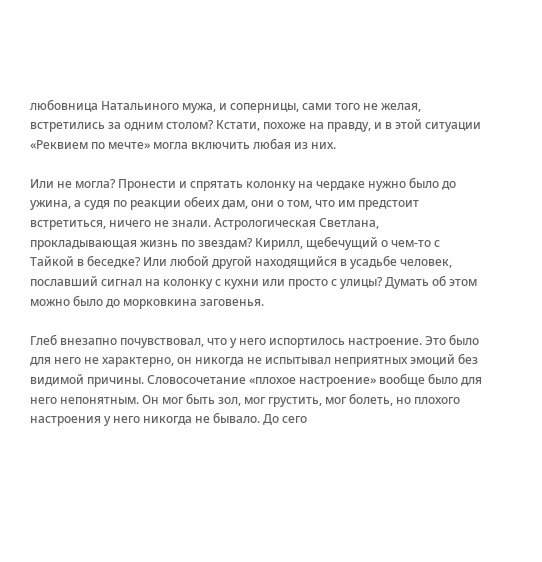любовница Натальиного мужа, и соперницы, сами того не желая, встретились за одним столом? Кстати, похоже на правду, и в этой ситуации «Реквием по мечте» могла включить любая из них.

Или не могла? Пронести и спрятать колонку на чердаке нужно было до ужина, а судя по реакции обеих дам, они о том, что им предстоит встретиться, ничего не знали. Астрологическая Светлана, прокладывающая жизнь по звездам? Кирилл, щебечущий о чем-то с Тайкой в беседке? Или любой другой находящийся в усадьбе человек, пославший сигнал на колонку с кухни или просто с улицы? Думать об этом можно было до морковкина заговенья.

Глеб внезапно почувствовал, что у него испортилось настроение. Это было для него не характерно, он никогда не испытывал неприятных эмоций без видимой причины. Словосочетание «плохое настроение» вообще было для него непонятным. Он мог быть зол, мог грустить, мог болеть, но плохого настроения у него никогда не бывало. До сего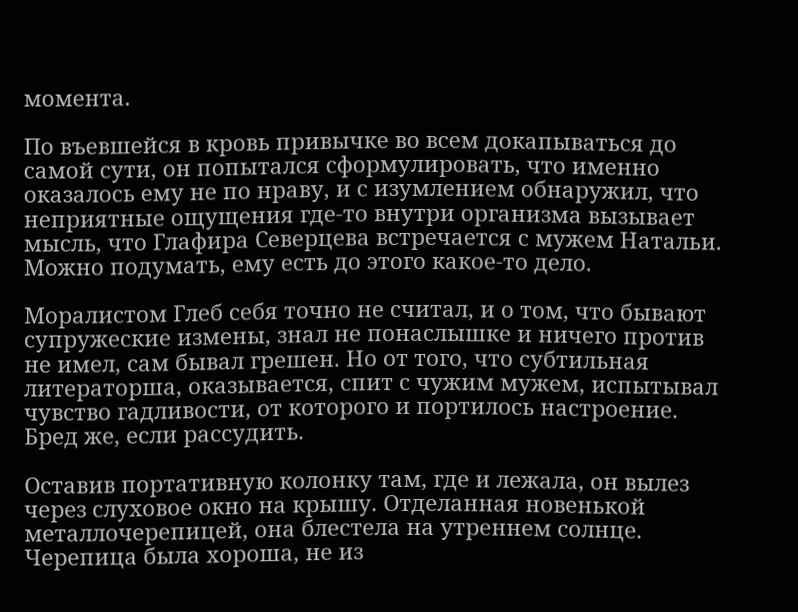момента.

По въевшейся в кровь привычке во всем докапываться до самой сути, он попытался сформулировать, что именно оказалось ему не по нраву, и с изумлением обнаружил, что неприятные ощущения где-то внутри организма вызывает мысль, что Глафира Северцева встречается с мужем Натальи. Можно подумать, ему есть до этого какое-то дело.

Моралистом Глеб себя точно не считал, и о том, что бывают супружеские измены, знал не понаслышке и ничего против не имел, сам бывал грешен. Но от того, что субтильная литераторша, оказывается, спит с чужим мужем, испытывал чувство гадливости, от которого и портилось настроение. Бред же, если рассудить.

Оставив портативную колонку там, где и лежала, он вылез через слуховое окно на крышу. Отделанная новенькой металлочерепицей, она блестела на утреннем солнце. Черепица была хороша, не из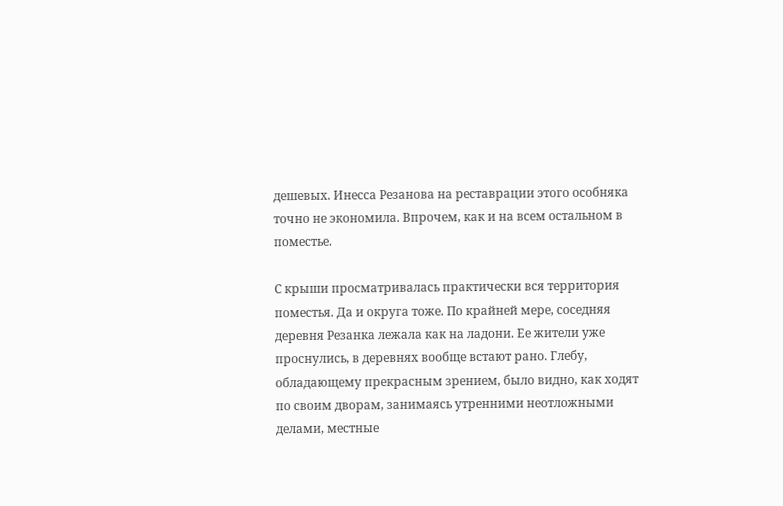дешевых. Инесса Резанова на реставрации этого особняка точно не экономила. Впрочем, как и на всем остальном в поместье.

С крыши просматривалась практически вся территория поместья. Да и округа тоже. По крайней мере, соседняя деревня Резанка лежала как на ладони. Ее жители уже проснулись, в деревнях вообще встают рано. Глебу, обладающему прекрасным зрением, было видно, как ходят по своим дворам, занимаясь утренними неотложными делами, местные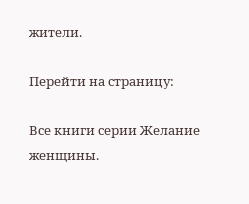жители.

Перейти на страницу:

Все книги серии Желание женщины.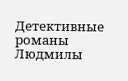Детективные романы Людмилы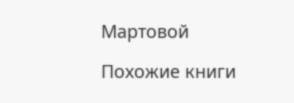Мартовой

Похожие книги